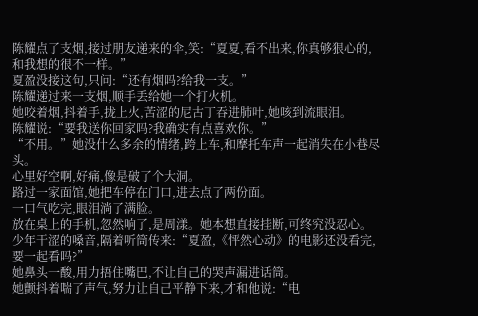陈耀点了支烟,接过朋友递来的伞,笑:“夏夏,看不出来,你真够狠心的,和我想的很不一样。”
夏盈没接这句,只问:“还有烟吗?给我一支。”
陈耀递过来一支烟,顺手丢给她一个打火机。
她咬着烟,抖着手,拢上火,苦涩的尼古丁吞进肺叶,她咳到流眼泪。
陈耀说:“要我送你回家吗?我确实有点喜欢你。”
“不用。”她没什么多余的情绪,跨上车,和摩托车声一起消失在小巷尽头。
心里好空啊,好痛,像是破了个大洞。
路过一家面馆,她把车停在门口,进去点了两份面。
一口气吃完,眼泪淌了满脸。
放在桌上的手机,忽然响了,是周漾。她本想直接挂断,可终究没忍心。
少年干涩的嗓音,隔着听筒传来:“夏盈,《怦然心动》的电影还没看完,要一起看吗?”
她鼻头一酸,用力捂住嘴巴,不让自己的哭声漏进话筒。
她颤抖着喘了声气,努力让自己平静下来,才和他说:“电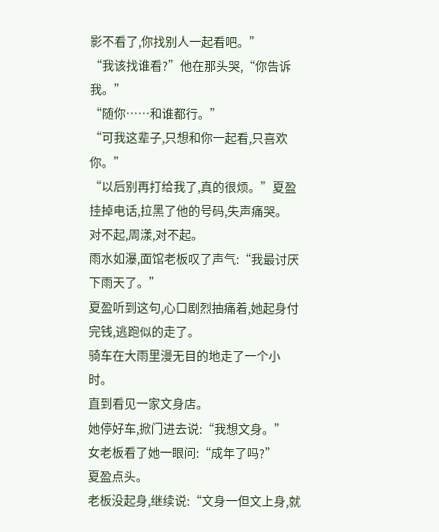影不看了,你找别人一起看吧。”
“我该找谁看?”他在那头哭,“你告诉我。”
“随你……和谁都行。”
“可我这辈子,只想和你一起看,只喜欢你。”
“以后别再打给我了,真的很烦。”夏盈挂掉电话,拉黑了他的号码,失声痛哭。
对不起,周漾,对不起。
雨水如瀑,面馆老板叹了声气:“我最讨厌下雨天了。”
夏盈听到这句,心口剧烈抽痛着,她起身付完钱,逃跑似的走了。
骑车在大雨里漫无目的地走了一个小时。
直到看见一家文身店。
她停好车,掀门进去说:“我想文身。”
女老板看了她一眼问:“成年了吗?”
夏盈点头。
老板没起身,继续说:“文身一但文上身,就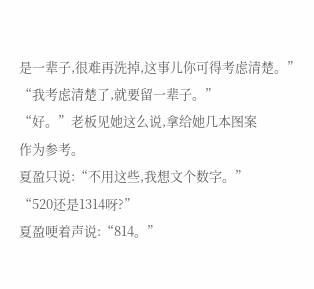是一辈子,很难再洗掉,这事儿你可得考虑清楚。”
“我考虑清楚了,就要留一辈子。”
“好。”老板见她这么说,拿给她几本图案
作为参考。
夏盈只说:“不用这些,我想文个数字。”
“520还是1314呀?”
夏盈哽着声说:“814。”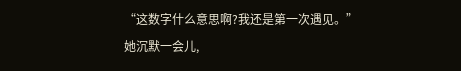“这数字什么意思啊?我还是第一次遇见。”
她沉默一会儿,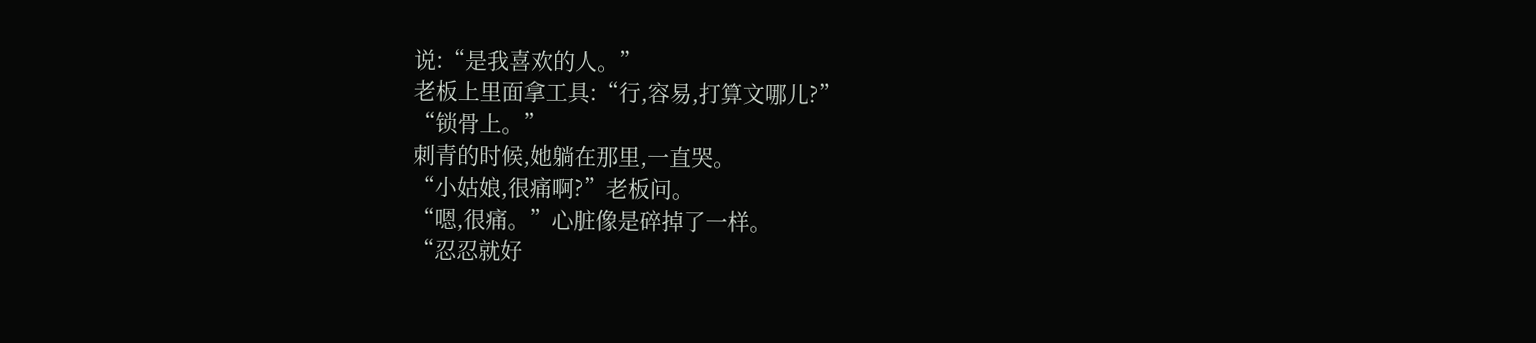说:“是我喜欢的人。”
老板上里面拿工具:“行,容易,打算文哪儿?”
“锁骨上。”
刺青的时候,她躺在那里,一直哭。
“小姑娘,很痛啊?”老板问。
“嗯,很痛。”心脏像是碎掉了一样。
“忍忍就好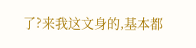了?来我这文身的,基本都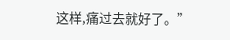这样,痛过去就好了。”